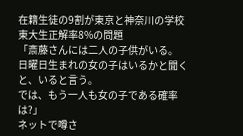在籍生徒の9割が東京と神奈川の学校
東大生正解率8%の問題
「斎藤さんには二人の子供がいる。
日曜日生まれの女の子はいるかと聞くと、いると言う。
では、もう一人も女の子である確率は?」
ネットで噂さ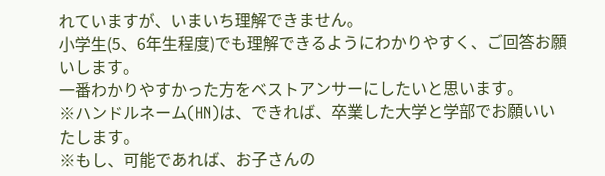れていますが、いまいち理解できません。
小学生(5、6年生程度)でも理解できるようにわかりやすく、ご回答お願いします。
一番わかりやすかった方をベストアンサーにしたいと思います。
※ハンドルネーム(HN)は、できれば、卒業した大学と学部でお願いいたします。
※もし、可能であれば、お子さんの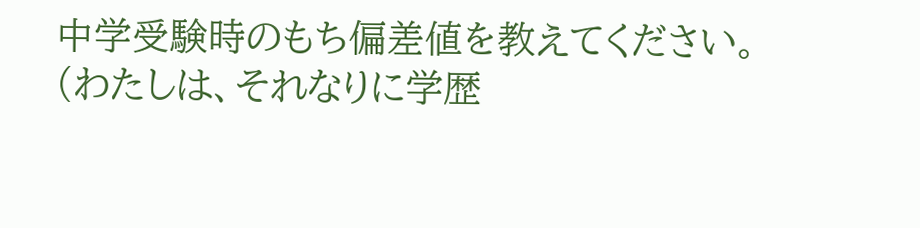中学受験時のもち偏差値を教えてください。
(わたしは、それなりに学歴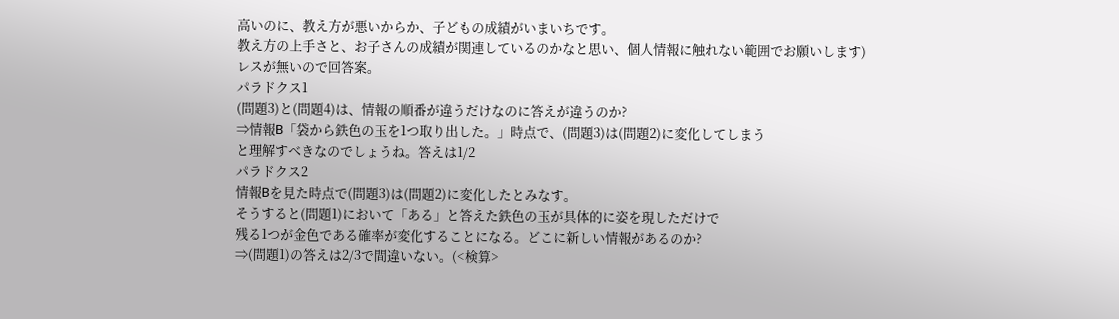高いのに、教え方が悪いからか、子どもの成績がいまいちです。
教え方の上手さと、お子さんの成績が関連しているのかなと思い、個人情報に触れない範囲でお願いします)
レスが無いので回答案。
パラドクス1
(問題3)と(問題4)は、情報の順番が違うだけなのに答えが違うのか?
⇒情報B「袋から鉄色の玉を1つ取り出した。」時点で、(問題3)は(問題2)に変化してしまう
と理解すべきなのでしょうね。答えは1/2
パラドクス2
情報Bを見た時点で(問題3)は(問題2)に変化したとみなす。
そうすると(問題1)において「ある」と答えた鉄色の玉が具体的に姿を現しただけで
残る1つが金色である確率が変化することになる。どこに新しい情報があるのか?
⇒(問題1)の答えは2/3で間違いない。(<検算>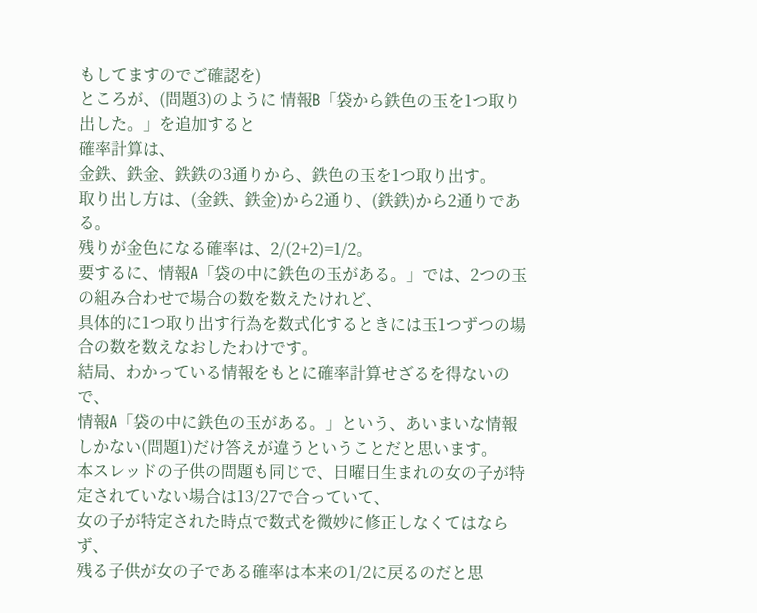もしてますのでご確認を)
ところが、(問題3)のように 情報B「袋から鉄色の玉を1つ取り出した。」を追加すると
確率計算は、
金鉄、鉄金、鉄鉄の3通りから、鉄色の玉を1つ取り出す。
取り出し方は、(金鉄、鉄金)から2通り、(鉄鉄)から2通りである。
残りが金色になる確率は、2/(2+2)=1/2。
要するに、情報A「袋の中に鉄色の玉がある。」では、2つの玉の組み合わせで場合の数を数えたけれど、
具体的に1つ取り出す行為を数式化するときには玉1つずつの場合の数を数えなおしたわけです。
結局、わかっている情報をもとに確率計算せざるを得ないので、
情報A「袋の中に鉄色の玉がある。」という、あいまいな情報しかない(問題1)だけ答えが違うということだと思います。
本スレッドの子供の問題も同じで、日曜日生まれの女の子が特定されていない場合は13/27で合っていて、
女の子が特定された時点で数式を微妙に修正しなくてはならず、
残る子供が女の子である確率は本来の1/2に戻るのだと思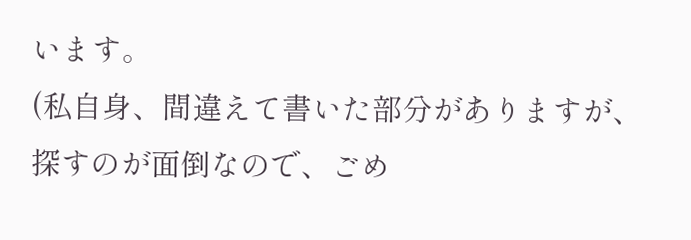います。
(私自身、間違えて書いた部分がありますが、探すのが面倒なので、ごめ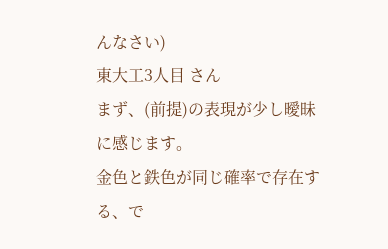んなさい)
東大工3人目 さん
まず、(前提)の表現が少し曖昧に感じます。
金色と鉄色が同じ確率で存在する、で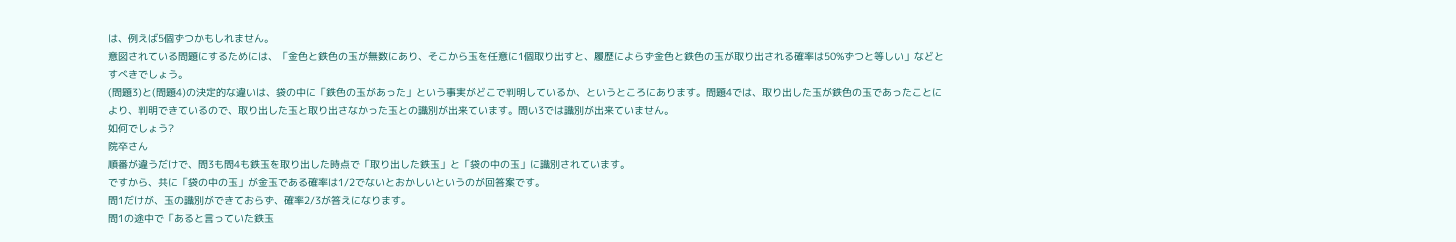は、例えば5個ずつかもしれません。
意図されている問題にするためには、「金色と鉄色の玉が無数にあり、そこから玉を任意に1個取り出すと、履歴によらず金色と鉄色の玉が取り出される確率は50%ずつと等しい」などとすべきでしょう。
(問題3)と(問題4)の決定的な違いは、袋の中に「鉄色の玉があった」という事実がどこで判明しているか、というところにあります。問題4では、取り出した玉が鉄色の玉であったことにより、判明できているので、取り出した玉と取り出さなかった玉との識別が出来ています。問い3では識別が出来ていません。
如何でしょう?
院卒さん
順番が違うだけで、問3も問4も鉄玉を取り出した時点で「取り出した鉄玉」と「袋の中の玉」に識別されています。
ですから、共に「袋の中の玉」が金玉である確率は1/2でないとおかしいというのが回答案です。
問1だけが、玉の識別ができておらず、確率2/3が答えになります。
問1の途中で「あると言っていた鉄玉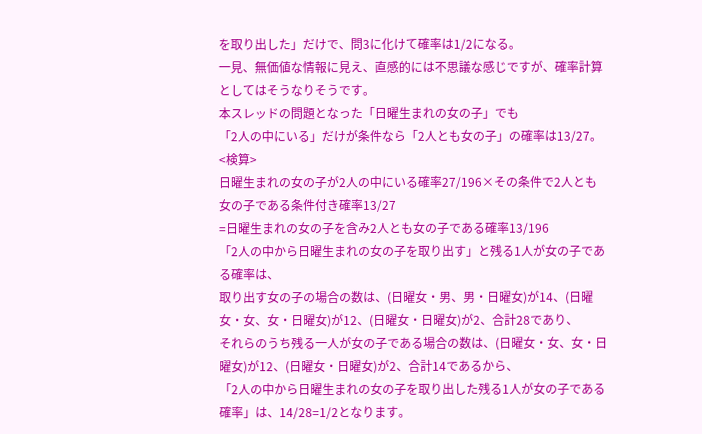を取り出した」だけで、問3に化けて確率は1/2になる。
一見、無価値な情報に見え、直感的には不思議な感じですが、確率計算としてはそうなりそうです。
本スレッドの問題となった「日曜生まれの女の子」でも
「2人の中にいる」だけが条件なら「2人とも女の子」の確率は13/27。
<検算>
日曜生まれの女の子が2人の中にいる確率27/196×その条件で2人とも女の子である条件付き確率13/27
=日曜生まれの女の子を含み2人とも女の子である確率13/196
「2人の中から日曜生まれの女の子を取り出す」と残る1人が女の子である確率は、
取り出す女の子の場合の数は、(日曜女・男、男・日曜女)が14、(日曜女・女、女・日曜女)が12、(日曜女・日曜女)が2、合計28であり、
それらのうち残る一人が女の子である場合の数は、(日曜女・女、女・日曜女)が12、(日曜女・日曜女)が2、合計14であるから、
「2人の中から日曜生まれの女の子を取り出した残る1人が女の子である確率」は、14/28=1/2となります。